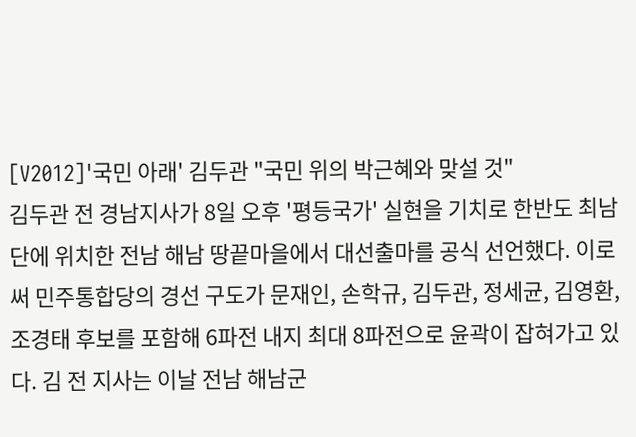[V2012]'국민 아래' 김두관 "국민 위의 박근혜와 맞설 것"
김두관 전 경남지사가 8일 오후 '평등국가' 실현을 기치로 한반도 최남단에 위치한 전남 해남 땅끝마을에서 대선출마를 공식 선언했다. 이로써 민주통합당의 경선 구도가 문재인, 손학규, 김두관, 정세균, 김영환, 조경태 후보를 포함해 6파전 내지 최대 8파전으로 윤곽이 잡혀가고 있다. 김 전 지사는 이날 전남 해남군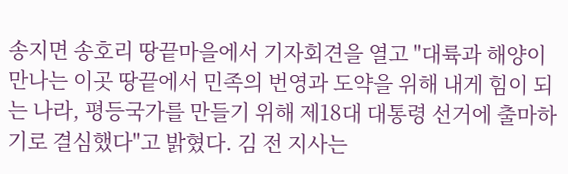송지면 송호리 땅끝마을에서 기자회견을 열고 "대륙과 해양이 만나는 이곳 땅끝에서 민족의 번영과 도약을 위해 내게 힘이 되는 나라, 평등국가를 만들기 위해 제18대 대통령 선거에 출마하기로 결심했다"고 밝혔다. 김 전 지사는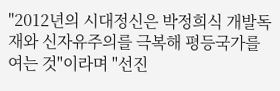"2012년의 시대정신은 박정희식 개발독재와 신자유주의를 극복해 평등국가를 여는 것"이라며 "선진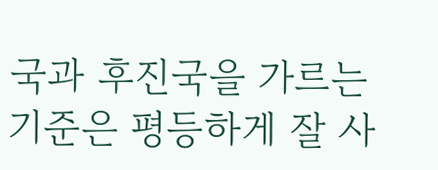국과 후진국을 가르는 기준은 평등하게 잘 사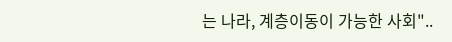는 나라, 계층이동이 가능한 사회"..